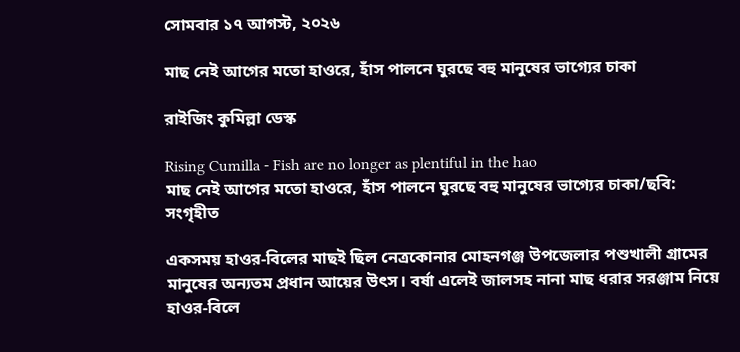সোমবার ১৭ আগস্ট, ২০২৬

মাছ নেই আগের মতো হাওরে, হাঁস পালনে ঘুরছে বহু মানুষের ভাগ্যের চাকা

রাইজিং কুমিল্লা ডেস্ক

Rising Cumilla - Fish are no longer as plentiful in the hao
মাছ নেই আগের মতো হাওরে, হাঁস পালনে ঘুরছে বহু মানুষের ভাগ্যের চাকা/ছবি: সংগৃহীত

একসময় হাওর-বিলের মাছই ছিল নেত্রকোনার মোহনগঞ্জ উপজেলার পশুখালী গ্রামের মানুষের অন্যতম প্রধান আয়ের উৎস। বর্ষা এলেই জালসহ নানা মাছ ধরার সরঞ্জাম নিয়ে হাওর-বিলে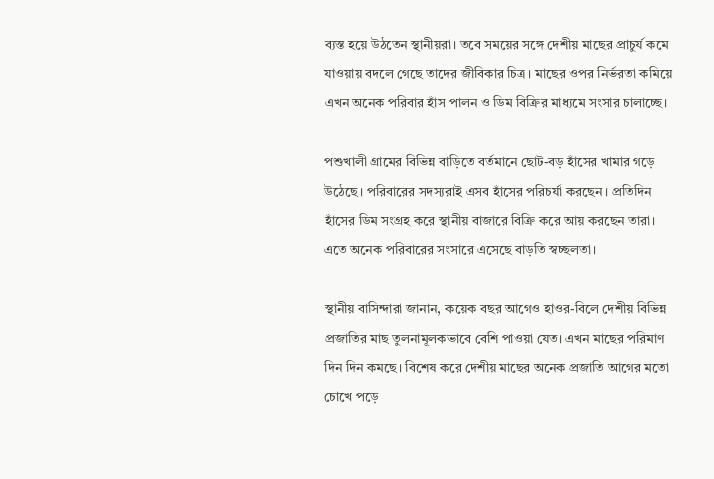ব্যস্ত হয়ে উঠতেন স্থানীয়রা। তবে সময়ের সঙ্গে দেশীয় মাছের প্রাচুর্য কমে যাওয়ায় বদলে গেছে তাদের জীবিকার চিত্র। মাছের ওপর নির্ভরতা কমিয়ে এখন অনেক পরিবার হাঁস পালন ও ডিম বিক্রির মাধ্যমে সংসার চালাচ্ছে।

পশুখালী গ্রামের বিভিন্ন বাড়িতে বর্তমানে ছোট-বড় হাঁসের খামার গড়ে উঠেছে। পরিবারের সদস্যরাই এসব হাঁসের পরিচর্যা করছেন। প্রতিদিন হাঁসের ডিম সংগ্রহ করে স্থানীয় বাজারে বিক্রি করে আয় করছেন তারা। এতে অনেক পরিবারের সংসারে এসেছে বাড়তি স্বচ্ছলতা।

স্থানীয় বাসিন্দারা জানান, কয়েক বছর আগেও হাওর-বিলে দেশীয় বিভিন্ন প্রজাতির মাছ তুলনামূলকভাবে বেশি পাওয়া যেত। এখন মাছের পরিমাণ দিন দিন কমছে। বিশেষ করে দেশীয় মাছের অনেক প্রজাতি আগের মতো চোখে পড়ে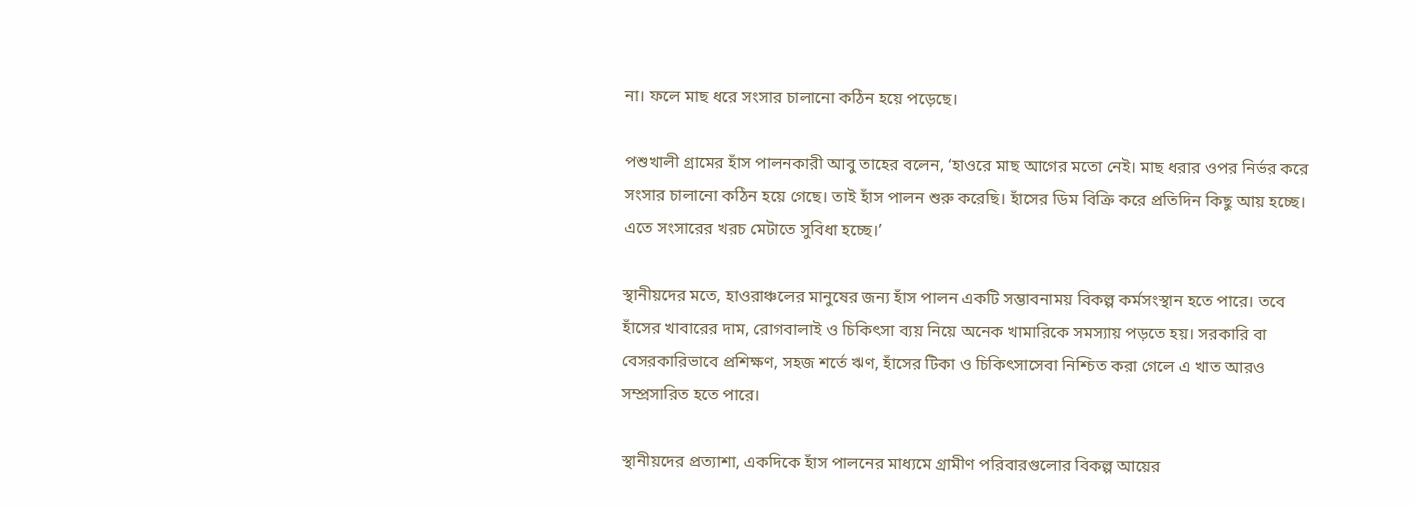না। ফলে মাছ ধরে সংসার চালানো কঠিন হয়ে পড়েছে।

পশুখালী গ্রামের হাঁস পালনকারী আবু তাহের বলেন, ‘হাওরে মাছ আগের মতো নেই। মাছ ধরার ওপর নির্ভর করে সংসার চালানো কঠিন হয়ে গেছে। তাই হাঁস পালন শুরু করেছি। হাঁসের ডিম বিক্রি করে প্রতিদিন কিছু আয় হচ্ছে। এতে সংসারের খরচ মেটাতে সুবিধা হচ্ছে।’

স্থানীয়দের মতে, হাওরাঞ্চলের মানুষের জন্য হাঁস পালন একটি সম্ভাবনাময় বিকল্প কর্মসংস্থান হতে পারে। তবে হাঁসের খাবারের দাম, রোগবালাই ও চিকিৎসা ব্যয় নিয়ে অনেক খামারিকে সমস্যায় পড়তে হয়। সরকারি বা বেসরকারিভাবে প্রশিক্ষণ, সহজ শর্তে ঋণ, হাঁসের টিকা ও চিকিৎসাসেবা নিশ্চিত করা গেলে এ খাত আরও সম্প্রসারিত হতে পারে।

স্থানীয়দের প্রত্যাশা, একদিকে হাঁস পালনের মাধ্যমে গ্রামীণ পরিবারগুলোর বিকল্প আয়ের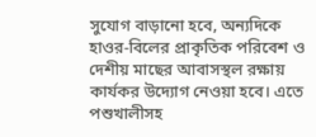সুযোগ বাড়ানো হবে, অন্যদিকে হাওর-বিলের প্রাকৃতিক পরিবেশ ও দেশীয় মাছের আবাসস্থল রক্ষায় কার্যকর উদ্যোগ নেওয়া হবে। এতে পশুখালীসহ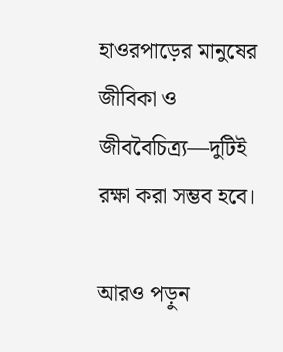হাওরপাড়ের মানুষের জীবিকা ও জীববৈচিত্র্য—দুটিই রক্ষা করা সম্ভব হবে।

আরও পড়ুন